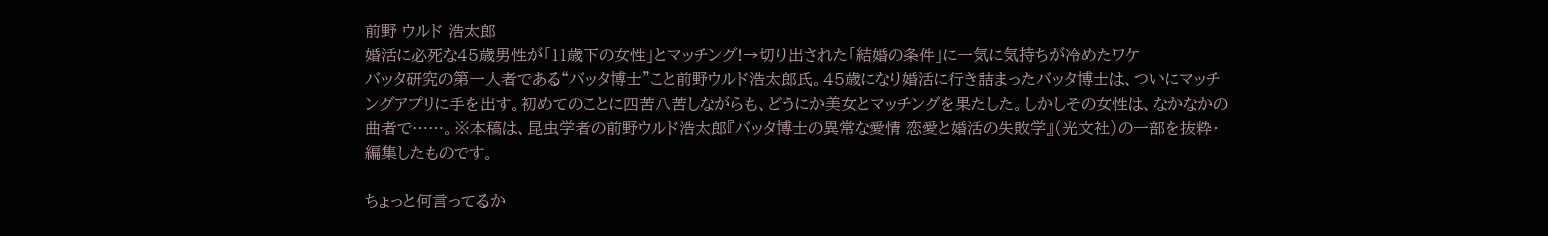前野 ウルド 浩太郎
婚活に必死な45歳男性が「11歳下の女性」とマッチング!→切り出された「結婚の条件」に一気に気持ちが冷めたワケ
バッタ研究の第一人者である“バッタ博士”こと前野ウルド浩太郎氏。45歳になり婚活に行き詰まったバッタ博士は、ついにマッチングアプリに手を出す。初めてのことに四苦八苦しながらも、どうにか美女とマッチングを果たした。しかしその女性は、なかなかの曲者で……。※本稿は、昆虫学者の前野ウルド浩太郎『バッタ博士の異常な愛情 恋愛と婚活の失敗学』(光文社)の一部を抜粋・編集したものです。

ちょっと何言ってるか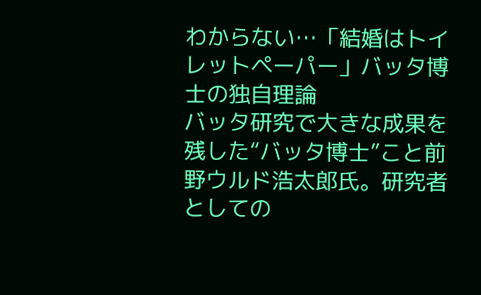わからない…「結婚はトイレットペーパー」バッタ博士の独自理論
バッタ研究で大きな成果を残した“バッタ博士”こと前野ウルド浩太郎氏。研究者としての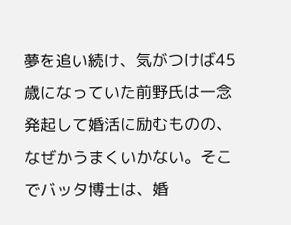夢を追い続け、気がつけば45歳になっていた前野氏は一念発起して婚活に励むものの、なぜかうまくいかない。そこでバッタ博士は、婚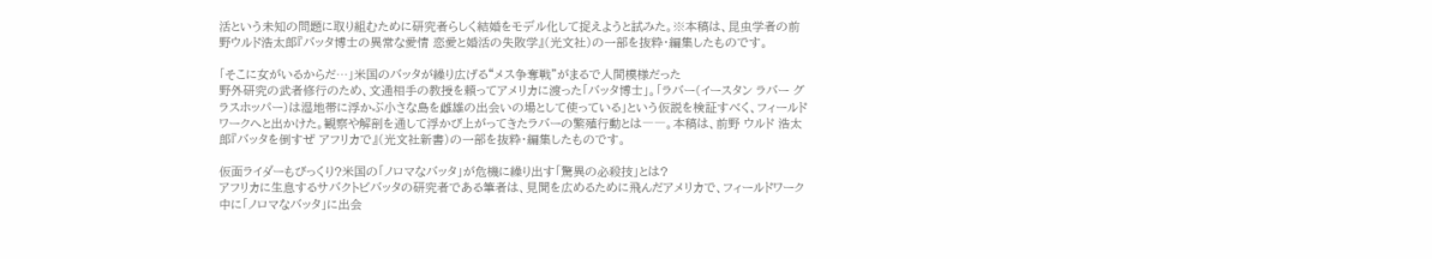活という未知の問題に取り組むために研究者らしく結婚をモデル化して捉えようと試みた。※本稿は、昆虫学者の前野ウルド浩太郎『バッタ博士の異常な愛情 恋愛と婚活の失敗学』(光文社)の一部を抜粋・編集したものです。

「そこに女がいるからだ…」米国のバッタが繰り広げる“メス争奪戦”がまるで人間模様だった
野外研究の武者修行のため、文通相手の教授を頼ってアメリカに渡った「バッタ博士」。「ラバー(イースタン ラバー グラスホッパー)は湿地帯に浮かぶ小さな島を雌雄の出会いの場として使っている」という仮説を検証すべく、フィールドワークへと出かけた。観察や解剖を通して浮かび上がってきたラバーの繁殖行動とは――。本稿は、前野 ウルド 浩太郎『バッタを倒すぜ アフリカで』(光文社新書)の一部を抜粋・編集したものです。

仮面ライダーもびっくり?米国の「ノロマなバッタ」が危機に繰り出す「驚異の必殺技」とは?
アフリカに生息するサバクトビバッタの研究者である筆者は、見聞を広めるために飛んだアメリカで、フィールドワーク中に「ノロマなバッタ」に出会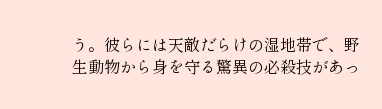う。彼らには天敵だらけの湿地帯で、野生動物から身を守る驚異の必殺技があっ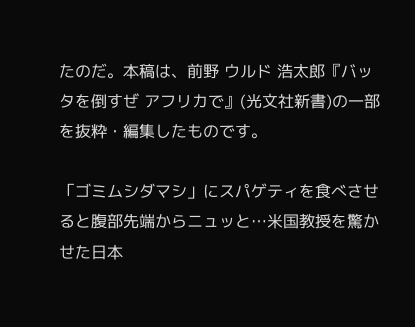たのだ。本稿は、前野 ウルド 浩太郎『バッタを倒すぜ アフリカで』(光文社新書)の一部を抜粋・編集したものです。

「ゴミムシダマシ」にスパゲティを食べさせると腹部先端からニュッと…米国教授を驚かせた日本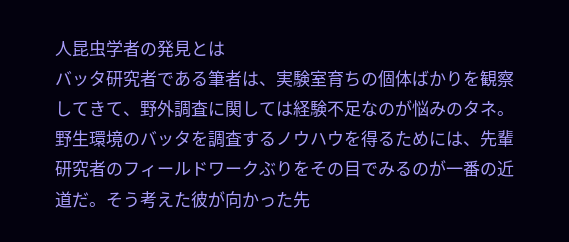人昆虫学者の発見とは
バッタ研究者である筆者は、実験室育ちの個体ばかりを観察してきて、野外調査に関しては経験不足なのが悩みのタネ。野生環境のバッタを調査するノウハウを得るためには、先輩研究者のフィールドワークぶりをその目でみるのが一番の近道だ。そう考えた彼が向かった先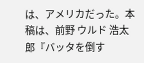は、アメリカだった。本稿は、前野 ウルド 浩太郎『バッタを倒す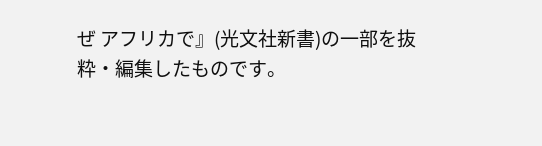ぜ アフリカで』(光文社新書)の一部を抜粋・編集したものです。